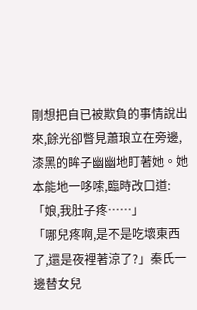剛想把自已被欺負的事情說出來,餘光卻瞥見蕭琅立在旁邊,漆黑的眸子幽幽地盯著她。她本能地一哆嗦,臨時改口道:「娘,我肚子疼……」
「哪兒疼啊,是不是吃壞東西了,還是夜裡著涼了?」秦氏一邊替女兒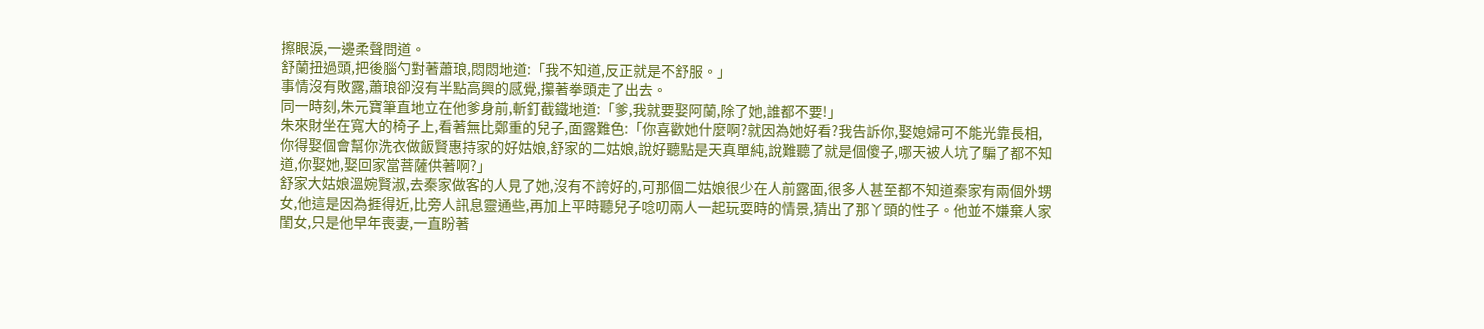擦眼淚,一邊柔聲問道。
舒蘭扭過頭,把後腦勺對著蕭琅,悶悶地道:「我不知道,反正就是不舒服。」
事情沒有敗露,蕭琅卻沒有半點高興的感覺,攥著拳頭走了出去。
同一時刻,朱元寶筆直地立在他爹身前,斬釘截鐵地道:「爹,我就要娶阿蘭,除了她,誰都不要!」
朱來財坐在寬大的椅子上,看著無比鄭重的兒子,面露難色:「你喜歡她什麼啊?就因為她好看?我告訴你,娶媳婦可不能光靠長相,你得娶個會幫你洗衣做飯賢惠持家的好姑娘,舒家的二姑娘,說好聽點是天真單純,說難聽了就是個傻子,哪天被人坑了騙了都不知道,你娶她,娶回家當菩薩供著啊?」
舒家大姑娘溫婉賢淑,去秦家做客的人見了她,沒有不誇好的,可那個二姑娘很少在人前露面,很多人甚至都不知道秦家有兩個外甥女,他這是因為捱得近,比旁人訊息靈通些,再加上平時聽兒子唸叨兩人一起玩耍時的情景,猜出了那丫頭的性子。他並不嫌棄人家閨女,只是他早年喪妻,一直盼著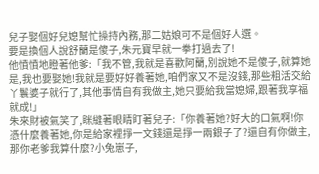兒子娶個好兒媳幫忙操持內務,那二姑娘可不是個好人選。
要是換個人說舒蘭是傻子,朱元寶早就一拳打過去了!
他憤憤地瞪著他爹:「我不管,我就是喜歡阿蘭,別說她不是傻子,就算她是,我也要娶她!我就是要好好養著她,咱們家又不是沒錢,那些粗活交給丫鬟婆子就行了,其他事情自有我做主,她只要給我當媳婦,跟著我享福就成!」
朱來財被氣笑了,眯縫著眼睛盯著兒子:「你養著她?好大的口氣啊!你憑什麼養著她,你是給家裡掙一文錢還是掙一兩銀子了?還自有你做主,那你老爹我算什麼?小兔崽子,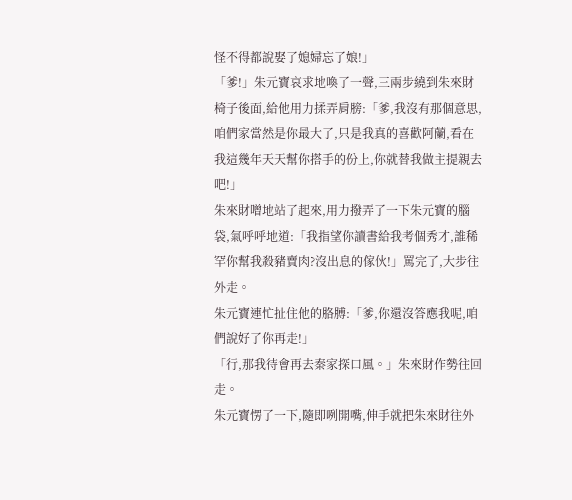怪不得都說娶了媳婦忘了娘!」
「爹!」朱元寶哀求地喚了一聲,三兩步繞到朱來財椅子後面,給他用力揉弄肩膀:「爹,我沒有那個意思,咱們家當然是你最大了,只是我真的喜歡阿蘭,看在我這幾年天天幫你搭手的份上,你就替我做主提親去吧!」
朱來財噌地站了起來,用力撥弄了一下朱元寶的腦袋,氣呼呼地道:「我指望你讀書給我考個秀才,誰稀罕你幫我殺豬賣肉?沒出息的傢伙!」罵完了,大步往外走。
朱元寶連忙扯住他的胳膊:「爹,你還沒答應我呢,咱們說好了你再走!」
「行,那我待會再去秦家探口風。」朱來財作勢往回走。
朱元寶愣了一下,隨即咧開嘴,伸手就把朱來財往外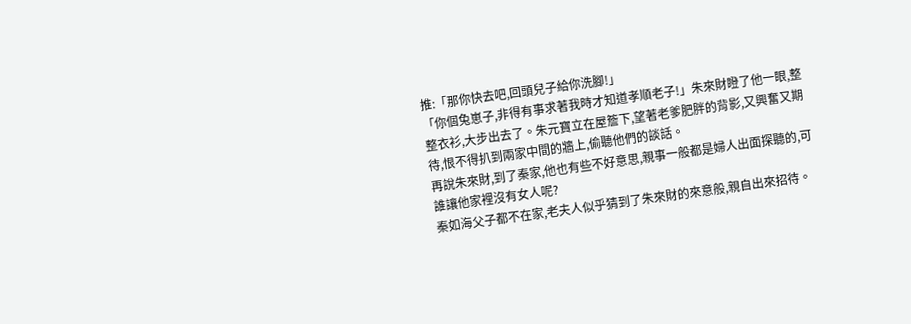推:「那你快去吧,回頭兒子給你洗腳!」
「你個兔崽子,非得有事求著我時才知道孝順老子!」朱來財瞪了他一眼,整整衣衫,大步出去了。朱元寶立在屋簷下,望著老爹肥胖的背影,又興奮又期待,恨不得扒到兩家中間的牆上,偷聽他們的談話。
再說朱來財,到了秦家,他也有些不好意思,親事一般都是婦人出面探聽的,可誰讓他家裡沒有女人呢?
秦如海父子都不在家,老夫人似乎猜到了朱來財的來意般,親自出來招待。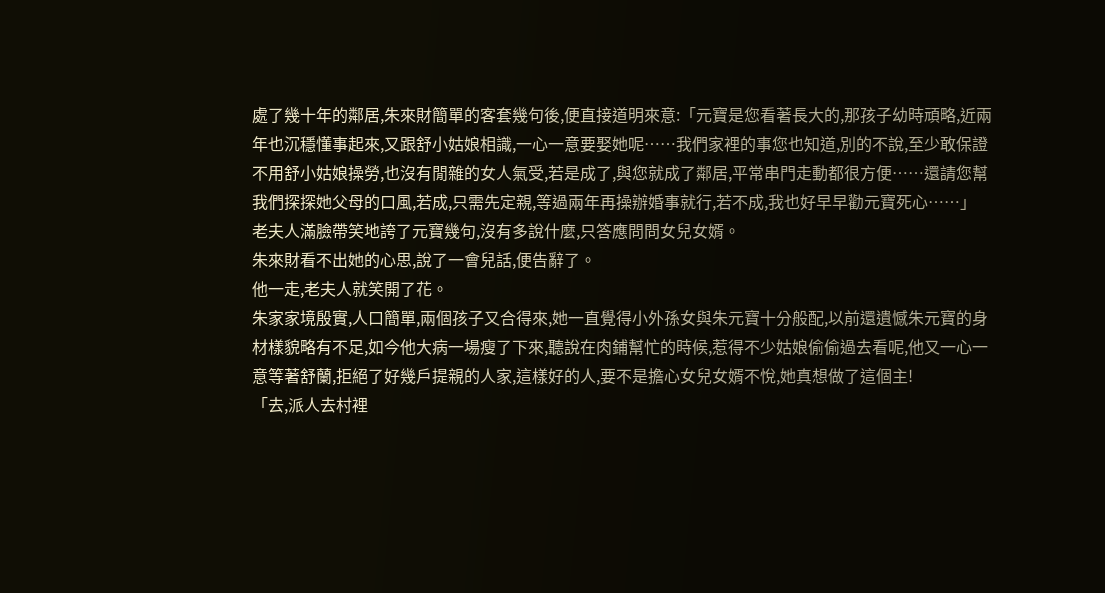處了幾十年的鄰居,朱來財簡單的客套幾句後,便直接道明來意:「元寶是您看著長大的,那孩子幼時頑略,近兩年也沉穩懂事起來,又跟舒小姑娘相識,一心一意要娶她呢……我們家裡的事您也知道,別的不說,至少敢保證不用舒小姑娘操勞,也沒有閒雜的女人氣受,若是成了,與您就成了鄰居,平常串門走動都很方便……還請您幫我們探探她父母的口風,若成,只需先定親,等過兩年再操辦婚事就行,若不成,我也好早早勸元寶死心……」
老夫人滿臉帶笑地誇了元寶幾句,沒有多說什麼,只答應問問女兒女婿。
朱來財看不出她的心思,說了一會兒話,便告辭了。
他一走,老夫人就笑開了花。
朱家家境殷實,人口簡單,兩個孩子又合得來,她一直覺得小外孫女與朱元寶十分般配,以前還遺憾朱元寶的身材樣貌略有不足,如今他大病一場瘦了下來,聽說在肉鋪幫忙的時候,惹得不少姑娘偷偷過去看呢,他又一心一意等著舒蘭,拒絕了好幾戶提親的人家,這樣好的人,要不是擔心女兒女婿不悅,她真想做了這個主!
「去,派人去村裡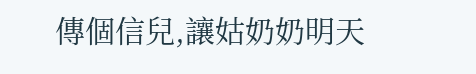傳個信兒,讓姑奶奶明天